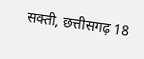सक्ती, छत्तीसगढ़ 18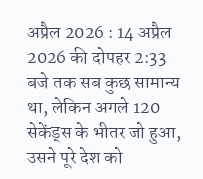अप्रैल 2026 : 14 अप्रैल 2026 की दोपहर 2:33 बजे तक सब कुछ सामान्य था, लेकिन अगले 120 सेकेंड्स के भीतर जो हुआ, उसने पूरे देश को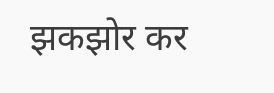झकझोर कर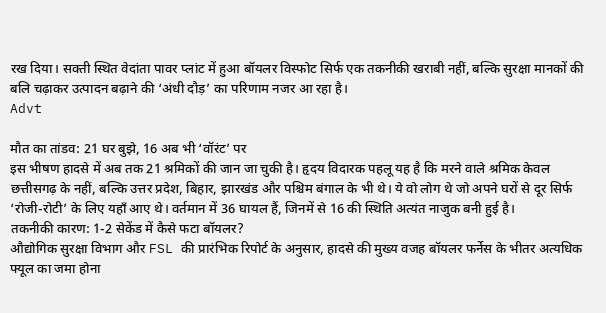रख दिया। सक्ती स्थित वेदांता पावर प्लांट में हुआ बॉयलर विस्फोट सिर्फ एक तकनीकी खराबी नहीं, बल्कि सुरक्षा मानकों की बलि चढ़ाकर उत्पादन बढ़ाने की ‘अंधी दौड़’ का परिणाम नजर आ रहा है।
Advt

मौत का तांडव: 21 घर बुझे, 16 अब भी ‘वॉरंट’ पर
इस भीषण हादसे में अब तक 21 श्रमिकों की जान जा चुकी है। हृदय विदारक पहलू यह है कि मरने वाले श्रमिक केवल छत्तीसगढ़ के नहीं, बल्कि उत्तर प्रदेश, बिहार, झारखंड और पश्चिम बंगाल के भी थे। ये वो लोग थे जो अपने घरों से दूर सिर्फ ‘रोजी-रोटी’ के लिए यहाँ आए थे। वर्तमान में 36 घायल हैं, जिनमें से 16 की स्थिति अत्यंत नाजुक बनी हुई है।
तकनीकी कारण: 1-2 सेकेंड में कैसे फटा बॉयलर?
औद्योगिक सुरक्षा विभाग और FSL की प्रारंभिक रिपोर्ट के अनुसार, हादसे की मुख्य वजह बॉयलर फर्नेस के भीतर अत्यधिक फ्यूल का जमा होना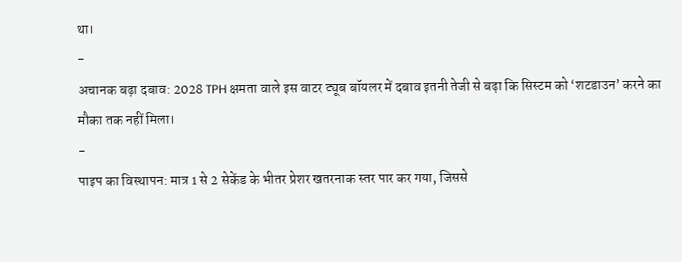था।
-
अचानक बढ़ा दबाव: 2028 TPH क्षमता वाले इस वाटर ट्यूब बॉयलर में दबाव इतनी तेजी से बढ़ा कि सिस्टम को ‘शटडाउन’ करने का मौका तक नहीं मिला।
-
पाइप का विस्थापन: मात्र 1 से 2 सेकेंड के भीतर प्रेशर खतरनाक स्तर पार कर गया, जिससे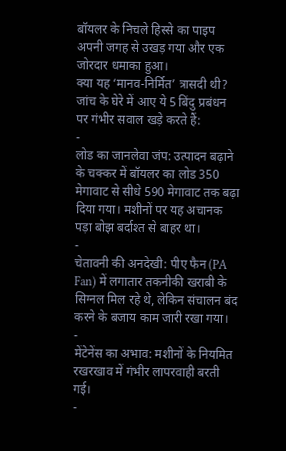बॉयलर के निचले हिस्से का पाइप अपनी जगह से उखड़ गया और एक जोरदार धमाका हुआ।
क्या यह ‘मानव-निर्मित’ त्रासदी थी?
जांच के घेरे में आए ये 5 बिंदु प्रबंधन पर गंभीर सवाल खड़े करते हैं:
-
लोड का जानलेवा जंप: उत्पादन बढ़ाने के चक्कर में बॉयलर का लोड 350 मेगावाट से सीधे 590 मेगावाट तक बढ़ा दिया गया। मशीनों पर यह अचानक पड़ा बोझ बर्दाश्त से बाहर था।
-
चेतावनी की अनदेखी: पीए फैन (PA Fan) में लगातार तकनीकी खराबी के सिग्नल मिल रहे थे, लेकिन संचालन बंद करने के बजाय काम जारी रखा गया।
-
मेंटेनेंस का अभाव: मशीनों के नियमित रखरखाव में गंभीर लापरवाही बरती गई।
-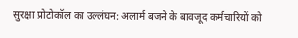सुरक्षा प्रोटोकॉल का उल्लंघन: अलार्म बजने के बावजूद कर्मचारियों को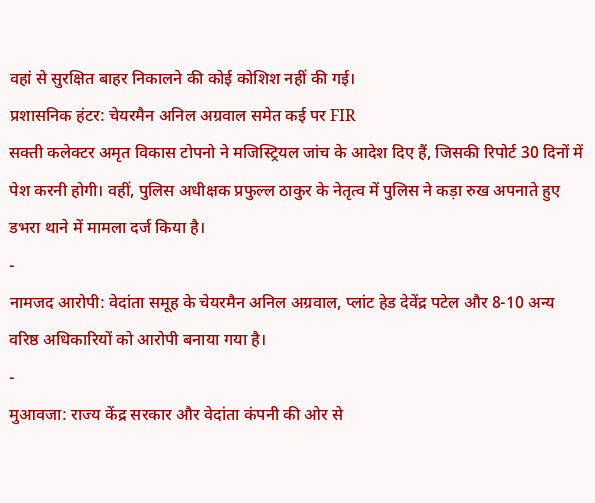वहां से सुरक्षित बाहर निकालने की कोई कोशिश नहीं की गई।
प्रशासनिक हंटर: चेयरमैन अनिल अग्रवाल समेत कई पर FIR
सक्ती कलेक्टर अमृत विकास टोपनो ने मजिस्ट्रियल जांच के आदेश दिए हैं, जिसकी रिपोर्ट 30 दिनों में पेश करनी होगी। वहीं, पुलिस अधीक्षक प्रफुल्ल ठाकुर के नेतृत्व में पुलिस ने कड़ा रुख अपनाते हुए डभरा थाने में मामला दर्ज किया है।
-
नामजद आरोपी: वेदांता समूह के चेयरमैन अनिल अग्रवाल, प्लांट हेड देवेंद्र पटेल और 8-10 अन्य वरिष्ठ अधिकारियों को आरोपी बनाया गया है।
-
मुआवजा: राज्य केंद्र सरकार और वेदांता कंपनी की ओर से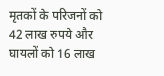मृतकों के परिजनों को 42 लाख रुपये और घायलों को 16 लाख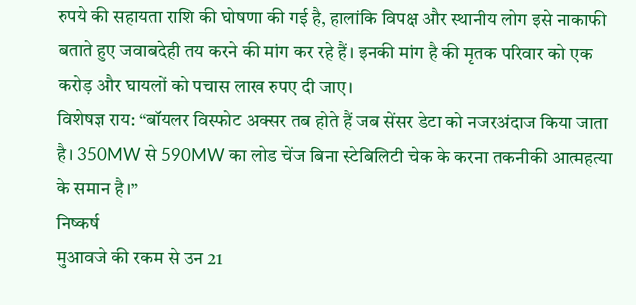रुपये की सहायता राशि की घोषणा की गई है, हालांकि विपक्ष और स्थानीय लोग इसे नाकाफी बताते हुए जवाबदेही तय करने की मांग कर रहे हैं। इनकी मांग है की मृतक परिवार को एक करोड़ और घायलों को पचास लाख रुपए दी जाए।
विशेषज्ञ राय: “बॉयलर विस्फोट अक्सर तब होते हैं जब सेंसर डेटा को नजरअंदाज किया जाता है। 350MW से 590MW का लोड चेंज बिना स्टेबिलिटी चेक के करना तकनीकी आत्महत्या के समान है।”
निष्कर्ष
मुआवजे की रकम से उन 21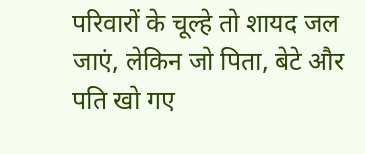परिवारों के चूल्हे तो शायद जल जाएं, लेकिन जो पिता, बेटे और पति खो गए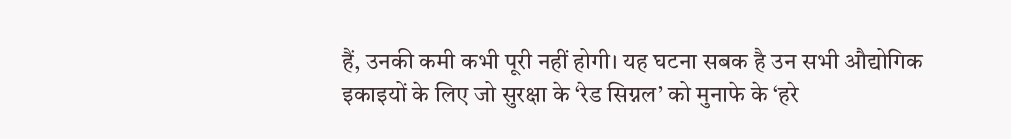हैं, उनकी कमी कभी पूरी नहीं होगी। यह घटना सबक है उन सभी औद्योगिक इकाइयों के लिए जो सुरक्षा के ‘रेड सिग्नल’ को मुनाफे के ‘हरे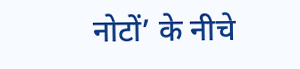नोटों’ के नीचे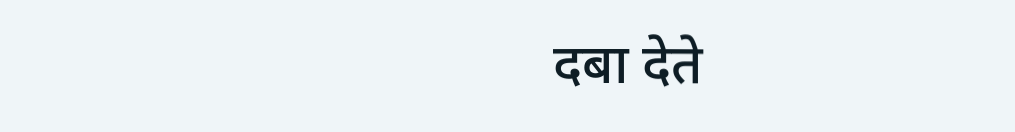दबा देते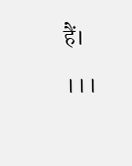हैं।
।।।